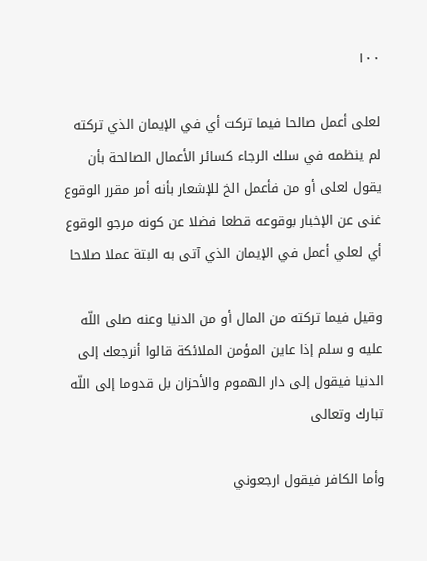١٠٠

لعلى أعمل صالحا فيما تركت أي في الإيمان الذي تركته لم ينظمه في سلك الرجاء كسائر الأعمال الصالحة بأن يقول لعلى أو من فأعمل الخ للإشعار بأنه أمر مقرر الوقوع غنى عن الإخبار بوقوعه قطعا فضلا عن كونه مرجو الوقوع أي لعلي أعمل في الإيمان الذي آتى به البتة عملا صلاحا

وقيل فيما تركته من المال أو من الدنيا وعنه صلى اللّه عليه و سلم إذا عاين المؤمن الملائكة قالوا أنرجعك إلى الدنيا فيقول إلى دار الهموم والأحزان بل قدوما إلى اللّه تبارك وتعالى

وأما الكافر فيقول ارجعوني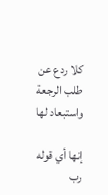كلا ردع عن طلب الرجعة واستبعاد لها

إنها أي قوله رب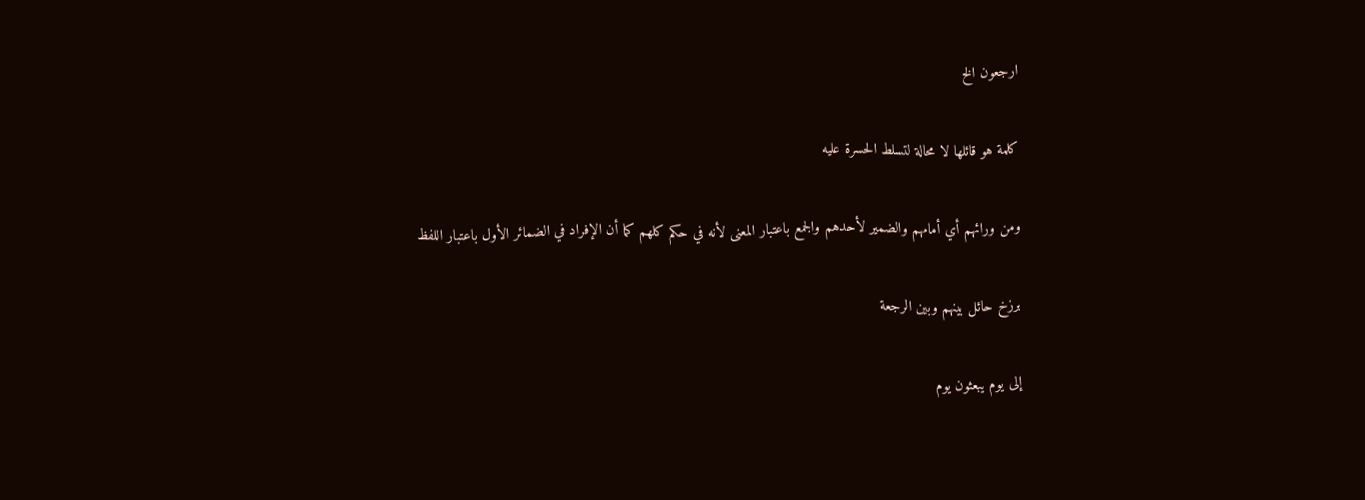ارجعون الخ

كلمة هو قائلها لا محالة لتسلط الحسرة عليه

ومن ورائهم أي أمامهم والضمير لأحدهم والجمع باعتبار المعنى لأنه في حكم كلهم كما أن الإفراد في الضمائر الأول باعتبار اللفظ

برزخ حائل بينهم وبين الرجعة

إلى يوم يبعثون يوم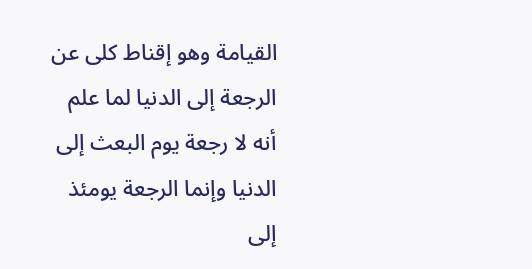القيامة وهو إقناط كلى عن الرجعة إلى الدنيا لما علم أنه لا رجعة يوم البعث إلى الدنيا وإنما الرجعة يومئذ إلى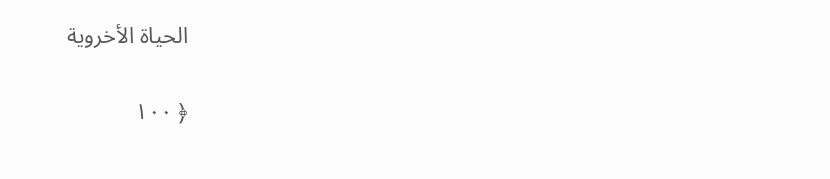الحياة الأخروية

﴿ ١٠٠